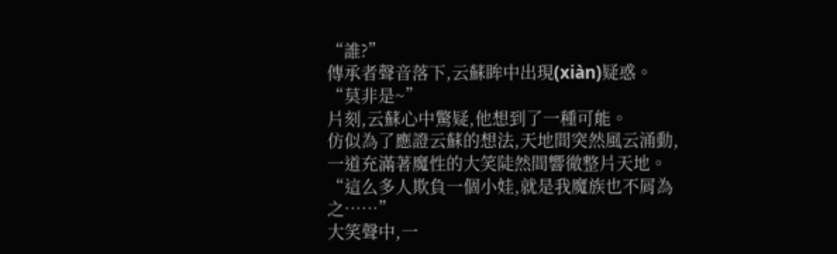“誰?”
傳承者聲音落下,云蘇眸中出現(xiàn)疑惑。
“莫非是~”
片刻,云蘇心中驚疑,他想到了一種可能。
仿似為了應證云蘇的想法,天地間突然風云涌動,一道充滿著魔性的大笑陡然間響徹整片天地。
“這么多人欺負一個小娃,就是我魔族也不屑為之……”
大笑聲中,一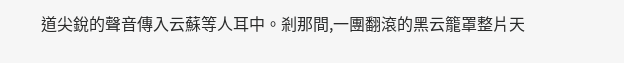道尖銳的聲音傳入云蘇等人耳中。剎那間,一團翻滾的黑云籠罩整片天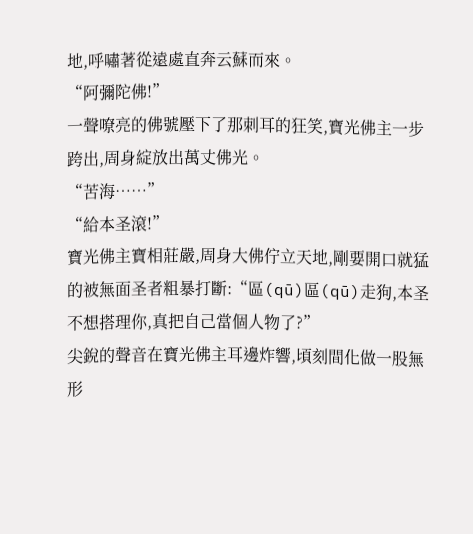地,呼嘯著從遠處直奔云蘇而來。
“阿彌陀佛!”
一聲嘹亮的佛號壓下了那刺耳的狂笑,寶光佛主一步跨出,周身綻放出萬丈佛光。
“苦海……”
“給本圣滾!”
寶光佛主寶相莊嚴,周身大佛佇立天地,剛要開口就猛的被無面圣者粗暴打斷:“區(qū)區(qū)走狗,本圣不想搭理你,真把自己當個人物了?”
尖銳的聲音在寶光佛主耳邊炸響,頃刻間化做一股無形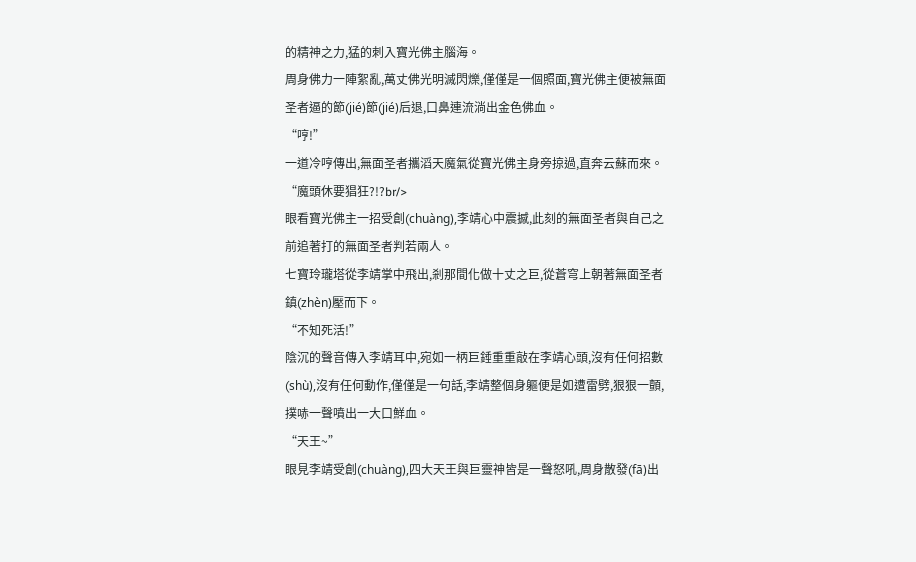的精神之力,猛的刺入寶光佛主腦海。
周身佛力一陣絮亂,萬丈佛光明滅閃爍,僅僅是一個照面,寶光佛主便被無面圣者逼的節(jié)節(jié)后退,口鼻連流淌出金色佛血。
“哼!”
一道冷哼傳出,無面圣者攜滔天魔氣從寶光佛主身旁掠過,直奔云蘇而來。
“魔頭休要猖狂?!?br/>
眼看寶光佛主一招受創(chuàng),李靖心中震撼,此刻的無面圣者與自己之前追著打的無面圣者判若兩人。
七寶玲瓏塔從李靖掌中飛出,剎那間化做十丈之巨,從蒼穹上朝著無面圣者鎮(zhèn)壓而下。
“不知死活!”
陰沉的聲音傳入李靖耳中,宛如一柄巨錘重重敲在李靖心頭,沒有任何招數(shù),沒有任何動作,僅僅是一句話,李靖整個身軀便是如遭雷劈,狠狠一顫,撲哧一聲噴出一大口鮮血。
“天王~”
眼見李靖受創(chuàng),四大天王與巨靈神皆是一聲怒吼,周身散發(fā)出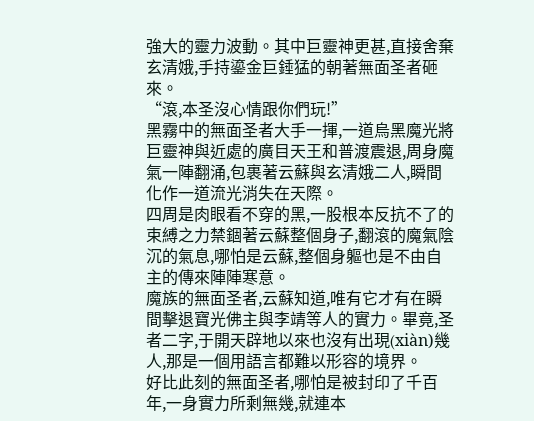強大的靈力波動。其中巨靈神更甚,直接舍棄玄清娥,手持鎏金巨錘猛的朝著無面圣者砸來。
“滾,本圣沒心情跟你們玩!”
黑霧中的無面圣者大手一揮,一道烏黑魔光將巨靈神與近處的廣目天王和普渡震退,周身魔氣一陣翻涌,包裹著云蘇與玄清娥二人,瞬間化作一道流光消失在天際。
四周是肉眼看不穿的黑,一股根本反抗不了的束縛之力禁錮著云蘇整個身子,翻滾的魔氣陰沉的氣息,哪怕是云蘇,整個身軀也是不由自主的傳來陣陣寒意。
魔族的無面圣者,云蘇知道,唯有它才有在瞬間擊退寶光佛主與李靖等人的實力。畢竟,圣者二字,于開天辟地以來也沒有出現(xiàn)幾人,那是一個用語言都難以形容的境界。
好比此刻的無面圣者,哪怕是被封印了千百年,一身實力所剩無幾,就連本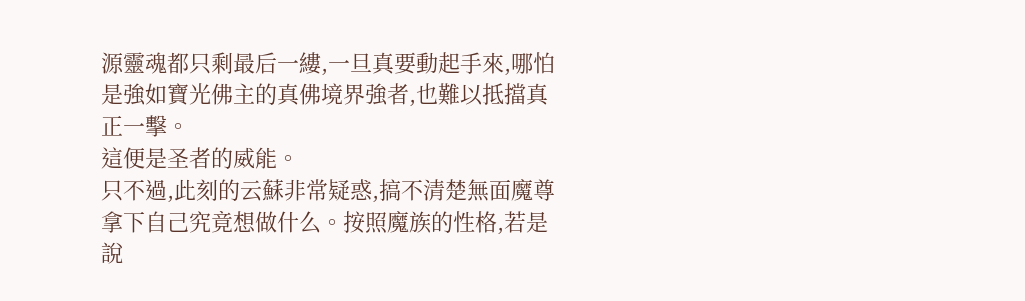源靈魂都只剩最后一縷,一旦真要動起手來,哪怕是強如寶光佛主的真佛境界強者,也難以抵擋真正一擊。
這便是圣者的威能。
只不過,此刻的云蘇非常疑惑,搞不清楚無面魔尊拿下自己究竟想做什么。按照魔族的性格,若是說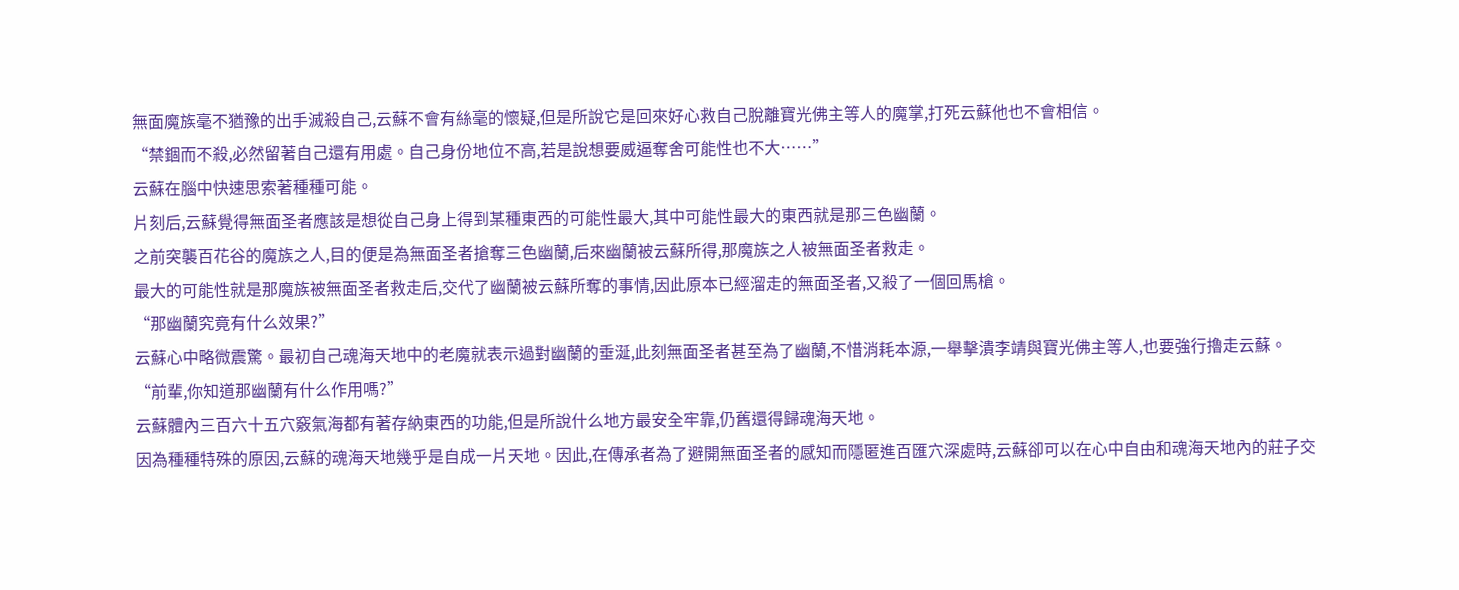無面魔族毫不猶豫的出手滅殺自己,云蘇不會有絲毫的懷疑,但是所說它是回來好心救自己脫離寶光佛主等人的魔掌,打死云蘇他也不會相信。
“禁錮而不殺,必然留著自己還有用處。自己身份地位不高,若是說想要威逼奪舍可能性也不大……”
云蘇在腦中快速思索著種種可能。
片刻后,云蘇覺得無面圣者應該是想從自己身上得到某種東西的可能性最大,其中可能性最大的東西就是那三色幽蘭。
之前突襲百花谷的魔族之人,目的便是為無面圣者搶奪三色幽蘭,后來幽蘭被云蘇所得,那魔族之人被無面圣者救走。
最大的可能性就是那魔族被無面圣者救走后,交代了幽蘭被云蘇所奪的事情,因此原本已經溜走的無面圣者,又殺了一個回馬槍。
“那幽蘭究竟有什么效果?”
云蘇心中略微震驚。最初自己魂海天地中的老魔就表示過對幽蘭的垂涎,此刻無面圣者甚至為了幽蘭,不惜消耗本源,一舉擊潰李靖與寶光佛主等人,也要強行擼走云蘇。
“前輩,你知道那幽蘭有什么作用嗎?”
云蘇體內三百六十五穴竅氣海都有著存納東西的功能,但是所說什么地方最安全牢靠,仍舊還得歸魂海天地。
因為種種特殊的原因,云蘇的魂海天地幾乎是自成一片天地。因此,在傳承者為了避開無面圣者的感知而隱匿進百匯穴深處時,云蘇卻可以在心中自由和魂海天地內的莊子交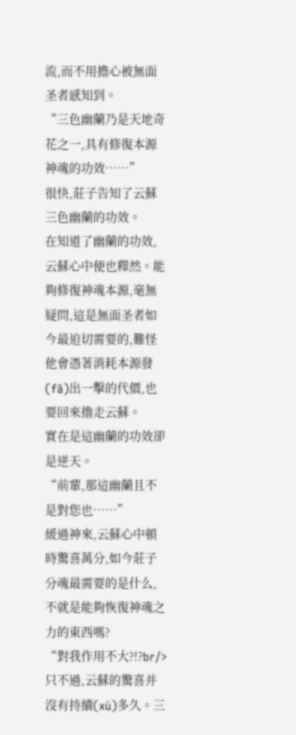流,而不用擔心被無面圣者感知到。
“三色幽蘭乃是天地奇花之一,具有修復本源神魂的功效……”
很快,莊子告知了云蘇三色幽蘭的功效。
在知道了幽蘭的功效,云蘇心中便也釋然。能夠修復神魂本源,毫無疑問,這是無面圣者如今最迫切需要的,難怪他會憑著消耗本源發(fā)出一擊的代價,也要回來擼走云蘇。
實在是這幽蘭的功效卻是逆天。
“前輩,那這幽蘭且不是對您也……”
緩過神來,云蘇心中頓時驚喜萬分,如今莊子分魂最需要的是什么,不就是能夠恢復神魂之力的東西嗎?
“對我作用不大?!?br/>
只不過,云蘇的驚喜并沒有持續(xù)多久。三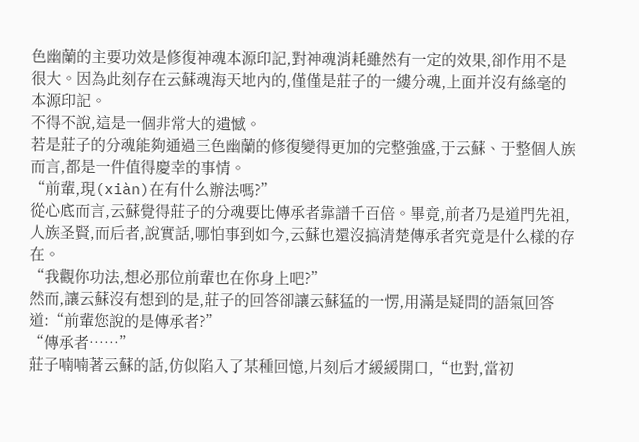色幽蘭的主要功效是修復神魂本源印記,對神魂消耗雖然有一定的效果,卻作用不是很大。因為此刻存在云蘇魂海天地內的,僅僅是莊子的一縷分魂,上面并沒有絲毫的本源印記。
不得不說,這是一個非常大的遺憾。
若是莊子的分魂能夠通過三色幽蘭的修復變得更加的完整強盛,于云蘇、于整個人族而言,都是一件值得慶幸的事情。
“前輩,現(xiàn)在有什么辦法嗎?”
從心底而言,云蘇覺得莊子的分魂要比傳承者靠譜千百倍。畢竟,前者乃是道門先祖,人族圣賢,而后者,說實話,哪怕事到如今,云蘇也還沒搞清楚傳承者究竟是什么樣的存在。
“我觀你功法,想必那位前輩也在你身上吧?”
然而,讓云蘇沒有想到的是,莊子的回答卻讓云蘇猛的一愣,用滿是疑問的語氣回答道:“前輩您說的是傳承者?”
“傳承者……”
莊子喃喃著云蘇的話,仿似陷入了某種回憶,片刻后才緩緩開口,“也對,當初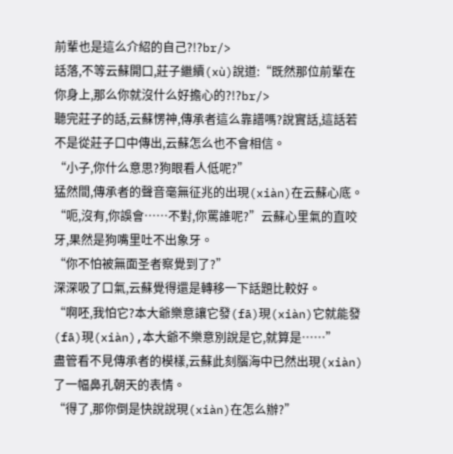前輩也是這么介紹的自己?!?br/>
話落,不等云蘇開口,莊子繼續(xù)說道:“既然那位前輩在你身上,那么你就沒什么好擔心的?!?br/>
聽完莊子的話,云蘇愣神,傳承者這么靠譜嗎?說實話,這話若不是從莊子口中傳出,云蘇怎么也不會相信。
“小子,你什么意思?狗眼看人低呢?”
猛然間,傳承者的聲音毫無征兆的出現(xiàn)在云蘇心底。
“呃,沒有,你誤會……不對,你罵誰呢?”云蘇心里氣的直咬牙,果然是狗嘴里吐不出象牙。
“你不怕被無面圣者察覺到了?”
深深吸了口氣,云蘇覺得還是轉移一下話題比較好。
“啊呸,我怕它?本大爺樂意讓它發(fā)現(xiàn)它就能發(fā)現(xiàn),本大爺不樂意別說是它,就算是……”
盡管看不見傳承者的模樣,云蘇此刻腦海中已然出現(xiàn)了一幅鼻孔朝天的表情。
“得了,那你倒是快說說現(xiàn)在怎么辦?”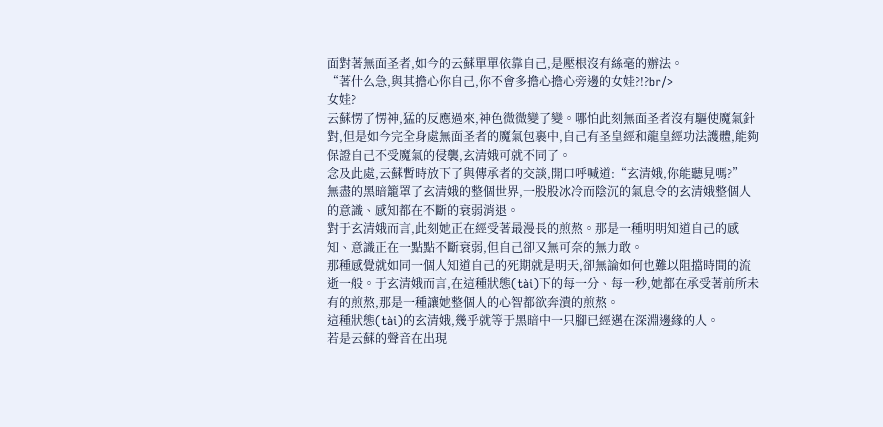面對著無面圣者,如今的云蘇單單依靠自己,是壓根沒有絲毫的辦法。
“著什么急,與其擔心你自己,你不會多擔心擔心旁邊的女娃?!?br/>
女娃?
云蘇愣了愣神,猛的反應過來,神色微微變了變。哪怕此刻無面圣者沒有驅使魔氣針對,但是如今完全身處無面圣者的魔氣包裹中,自己有圣皇經和龍皇經功法護體,能夠保證自己不受魔氣的侵襲,玄清娥可就不同了。
念及此處,云蘇暫時放下了與傳承者的交談,開口呼喊道:“玄清娥,你能聽見嗎?”
無盡的黑暗籠罩了玄清娥的整個世界,一股股冰冷而陰沉的氣息令的玄清娥整個人的意識、感知都在不斷的衰弱消退。
對于玄清娥而言,此刻她正在經受著最漫長的煎熬。那是一種明明知道自己的感知、意識正在一點點不斷衰弱,但自己卻又無可奈的無力敢。
那種感覺就如同一個人知道自己的死期就是明天,卻無論如何也難以阻擋時間的流逝一般。于玄清娥而言,在這種狀態(tài)下的每一分、每一秒,她都在承受著前所未有的煎熬,那是一種讓她整個人的心智都欲奔潰的煎熬。
這種狀態(tài)的玄清娥,幾乎就等于黑暗中一只腳已經邁在深淵邊緣的人。
若是云蘇的聲音在出現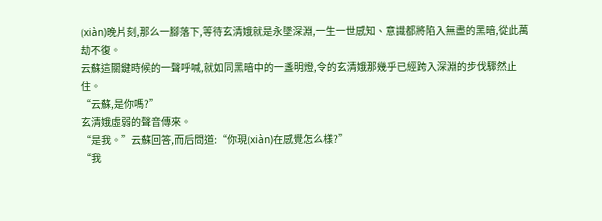(xiàn)晚片刻,那么一腳落下,等待玄清娥就是永墜深淵,一生一世感知、意識都將陷入無盡的黑暗,從此萬劫不復。
云蘇這關鍵時候的一聲呼喊,就如同黑暗中的一盞明燈,令的玄清娥那幾乎已經跨入深淵的步伐驟然止住。
“云蘇,是你嗎?”
玄清娥虛弱的聲音傳來。
“是我。”云蘇回答,而后問道:“你現(xiàn)在感覺怎么樣?”
“我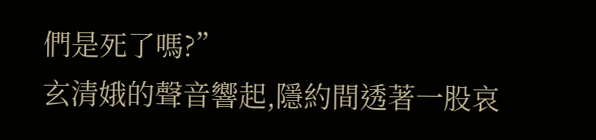們是死了嗎?”
玄清娥的聲音響起,隱約間透著一股哀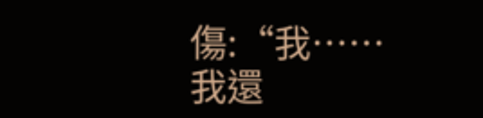傷:“我……我還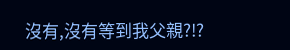沒有,沒有等到我父親?!?